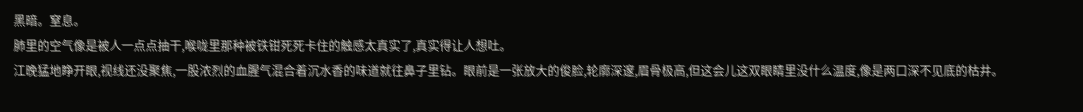黑暗。窒息。
肺里的空气像是被人一点点抽干,喉咙里那种被铁钳死死卡住的触感太真实了,真实得让人想吐。
江晚猛地睁开眼,视线还没聚焦,一股浓烈的血腥气混合着沉水香的味道就往鼻子里钻。眼前是一张放大的俊脸,轮廓深邃,眉骨极高,但这会儿这双眼睛里没什么温度,像是两口深不见底的枯井。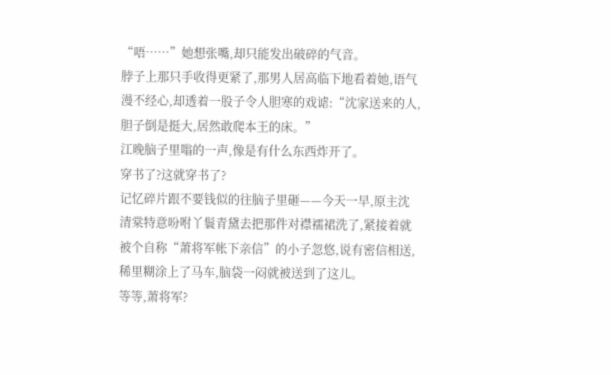“唔……”她想张嘴,却只能发出破碎的气音。
脖子上那只手收得更紧了,那男人居高临下地看着她,语气漫不经心,却透着一股子令人胆寒的戏谑:“沈家送来的人,胆子倒是挺大,居然敢爬本王的床。”
江晚脑子里嗡的一声,像是有什么东西炸开了。
穿书了?这就穿书了?
记忆碎片跟不要钱似的往脑子里砸——今天一早,原主沈清棠特意吩咐丫鬟青黛去把那件对襟襦裙洗了,紧接着就被个自称“萧将军帐下亲信”的小子忽悠,说有密信相送,稀里糊涂上了马车,脑袋一闷就被送到了这儿。
等等,萧将军?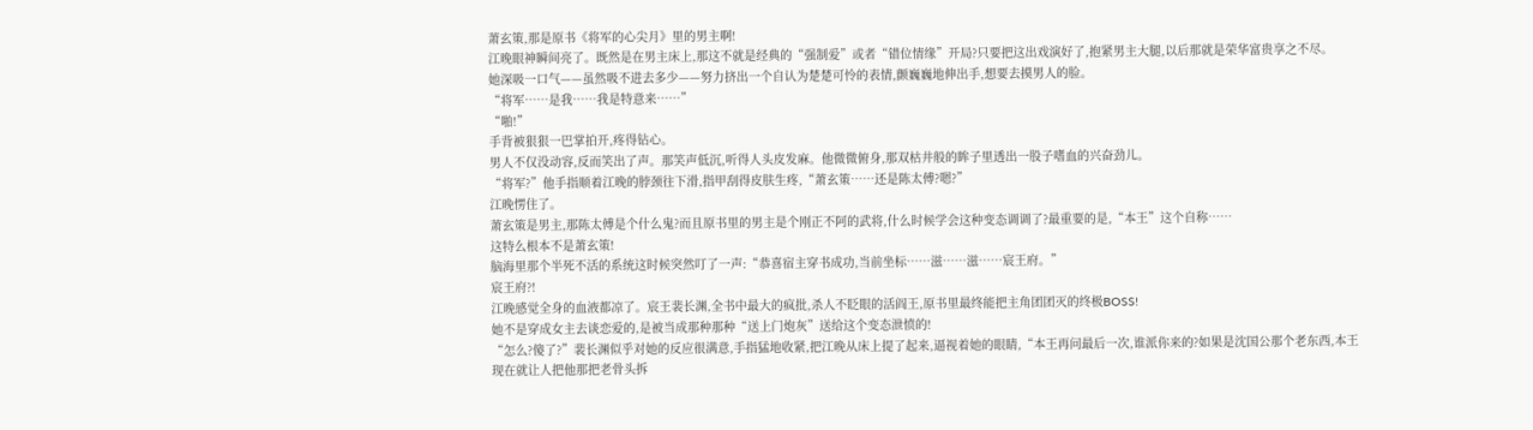萧玄策,那是原书《将军的心尖月》里的男主啊!
江晚眼神瞬间亮了。既然是在男主床上,那这不就是经典的“强制爱”或者“错位情缘”开局?只要把这出戏演好了,抱紧男主大腿,以后那就是荣华富贵享之不尽。
她深吸一口气——虽然吸不进去多少——努力挤出一个自认为楚楚可怜的表情,颤巍巍地伸出手,想要去摸男人的脸。
“将军……是我……我是特意来……”
“啪!”
手背被狠狠一巴掌拍开,疼得钻心。
男人不仅没动容,反而笑出了声。那笑声低沉,听得人头皮发麻。他微微俯身,那双枯井般的眸子里透出一股子嗜血的兴奋劲儿。
“将军?”他手指顺着江晚的脖颈往下滑,指甲刮得皮肤生疼,“萧玄策……还是陈太傅?嗯?”
江晚愣住了。
萧玄策是男主,那陈太傅是个什么鬼?而且原书里的男主是个刚正不阿的武将,什么时候学会这种变态调调了?最重要的是,“本王”这个自称……
这特么根本不是萧玄策!
脑海里那个半死不活的系统这时候突然叮了一声:“恭喜宿主穿书成功,当前坐标……滋……滋……宸王府。”
宸王府?!
江晚感觉全身的血液都凉了。宸王裴长渊,全书中最大的疯批,杀人不眨眼的活阎王,原书里最终能把主角团团灭的终极BOSS!
她不是穿成女主去谈恋爱的,是被当成那种那种“送上门炮灰”送给这个变态泄愤的!
“怎么?傻了?”裴长渊似乎对她的反应很满意,手指猛地收紧,把江晚从床上提了起来,逼视着她的眼睛,“本王再问最后一次,谁派你来的?如果是沈国公那个老东西,本王现在就让人把他那把老骨头拆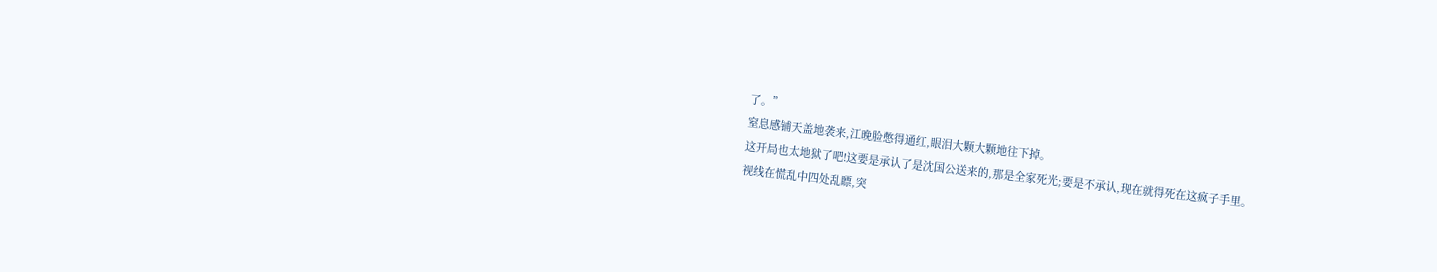了。”
窒息感铺天盖地袭来,江晚脸憋得通红,眼泪大颗大颗地往下掉。
这开局也太地狱了吧!这要是承认了是沈国公送来的,那是全家死光;要是不承认,现在就得死在这疯子手里。
视线在慌乱中四处乱瞟,突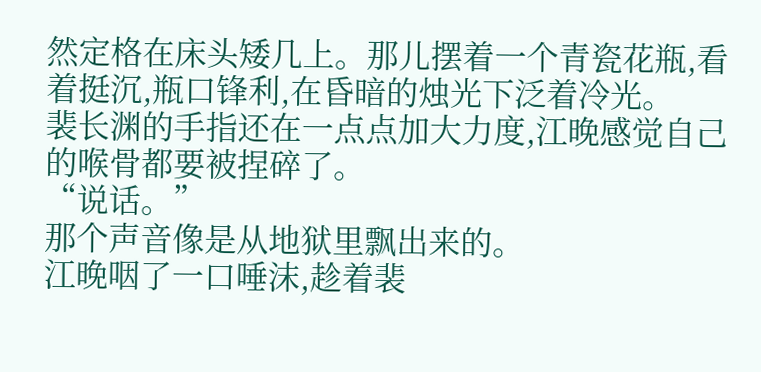然定格在床头矮几上。那儿摆着一个青瓷花瓶,看着挺沉,瓶口锋利,在昏暗的烛光下泛着冷光。
裴长渊的手指还在一点点加大力度,江晚感觉自己的喉骨都要被捏碎了。
“说话。”
那个声音像是从地狱里飘出来的。
江晚咽了一口唾沫,趁着裴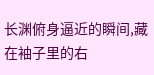长渊俯身逼近的瞬间,藏在袖子里的右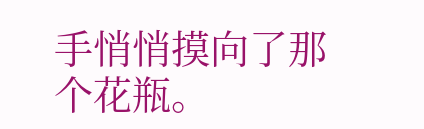手悄悄摸向了那个花瓶。